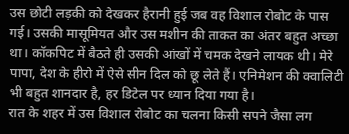उस छोटी लड़की को देखकर हैरानी हुई जब वह विशाल रोबोट के पास गई। उसकी मासूमियत और उस मशीन की ताकत का अंतर बहुत अच्छा था। कॉकपिट में बैठते ही उसकी आंखों में चमक देखने लायक थी। मेरे पापा, देश के हीरो में ऐसे सीन दिल को छू लेते हैं। एनिमेशन की क्वालिटी भी बहुत शानदार है, हर डिटेल पर ध्यान दिया गया है।
रात के शहर में उस विशाल रोबोट का चलना किसी सपने जैसा लग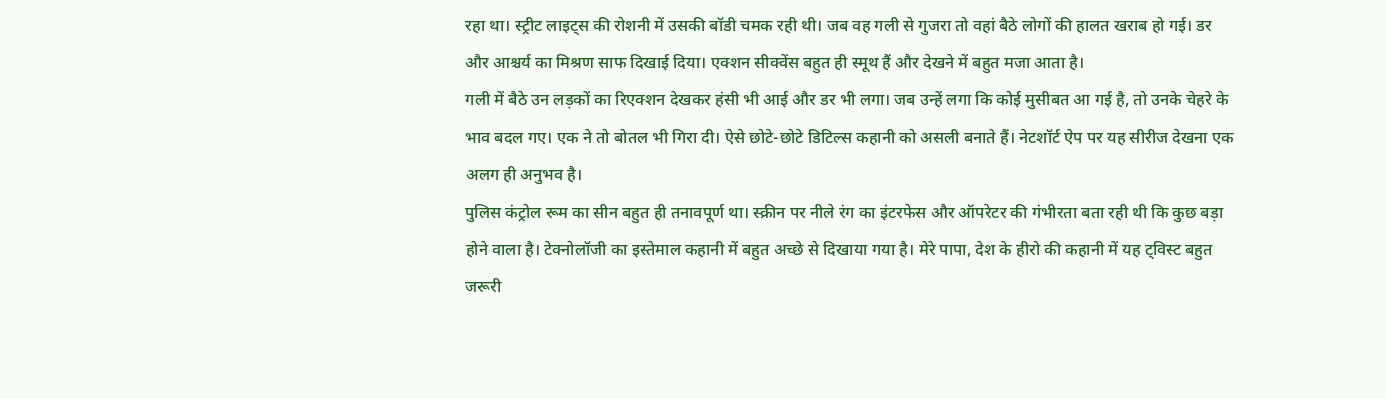रहा था। स्ट्रीट लाइट्स की रोशनी में उसकी बॉडी चमक रही थी। जब वह गली से गुजरा तो वहां बैठे लोगों की हालत खराब हो गई। डर और आश्चर्य का मिश्रण साफ दिखाई दिया। एक्शन सीक्वेंस बहुत ही स्मूथ हैं और देखने में बहुत मजा आता है।
गली में बैठे उन लड़कों का रिएक्शन देखकर हंसी भी आई और डर भी लगा। जब उन्हें लगा कि कोई मुसीबत आ गई है, तो उनके चेहरे के भाव बदल गए। एक ने तो बोतल भी गिरा दी। ऐसे छोटे-छोटे डिटिल्स कहानी को असली बनाते हैं। नेटशॉर्ट ऐप पर यह सीरीज देखना एक अलग ही अनुभव है।
पुलिस कंट्रोल रूम का सीन बहुत ही तनावपूर्ण था। स्क्रीन पर नीले रंग का इंटरफेस और ऑपरेटर की गंभीरता बता रही थी कि कुछ बड़ा होने वाला है। टेक्नोलॉजी का इस्तेमाल कहानी में बहुत अच्छे से दिखाया गया है। मेरे पापा, देश के हीरो की कहानी में यह ट्विस्ट बहुत जरूरी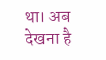था। अब देखना है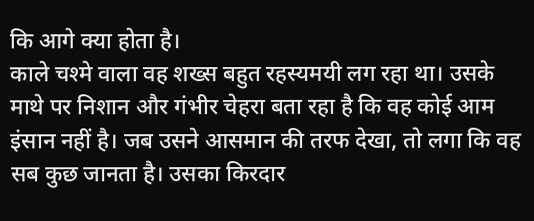कि आगे क्या होता है।
काले चश्मे वाला वह शख्स बहुत रहस्यमयी लग रहा था। उसके माथे पर निशान और गंभीर चेहरा बता रहा है कि वह कोई आम इंसान नहीं है। जब उसने आसमान की तरफ देखा, तो लगा कि वह सब कुछ जानता है। उसका किरदार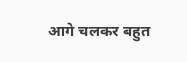आगे चलकर बहुत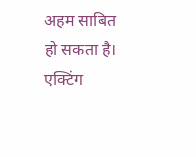अहम साबित हो सकता है। एक्टिंग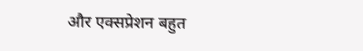और एक्सप्रेशन बहुत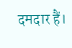दमदार हैं।